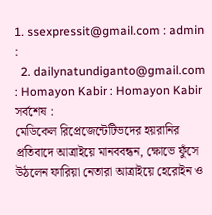1. ssexpressit@gmail.com : admin :
  2. dailynatundiganto@gmail.com : Homayon Kabir : Homayon Kabir
সর্বশেষ :
মেডিকেল রিপ্রেজেন্টেটিভদের হয়রানির প্রতিবাদে আত্রাইয়ে মানববন্ধন, ক্ষোভে ফুঁসে উঠলেন ফারিয়া নেতারা আত্রাইয়ে হেরোইন ও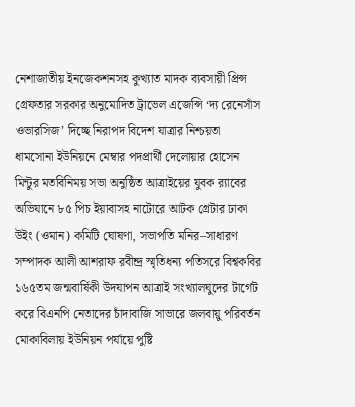নেশাজাতীয় ইনজেকশনসহ কুখ্যাত মাদক ব্যবসায়ী প্রিন্স গ্রেফতার সরকার অনুমোদিত ট্রাভেল এজেন্সি ‘দ্য রেনেসাঁস ওভারসিজ’ দিচ্ছে নিরাপদ বিদেশ যাত্রার নিশ্চয়তা ধামসোনা ইউনিয়নে মেম্বার পদপ্রার্থী দেলোয়ার হোসেন মিন্টুর মতবিনিময় সভা অনুষ্ঠিত আত্রাইয়ের যুবক র‍্যাবের অভিযানে ৮৫ পিচ ইয়াবাসহ নাটোরে আটক গ্রেটার ঢাকা উইং (ওমান) কমিটি ঘোষণা, সভাপতি মনির–সাধারণ সম্পাদক আলী আশরাফ রবীন্দ্র স্মৃতিধন্য পতিসরে বিশ্বকবির ১৬৫তম জন্মবার্ষিকী উদযাপন আত্রাই সংখ্যালঘুদের টার্গেট করে বিএনপি নেতাদের চাঁদাবাজি সাভারে জলবায়ু পরিবর্তন মোকাবিলায় ইউনিয়ন পর্যায়ে পুষ্টি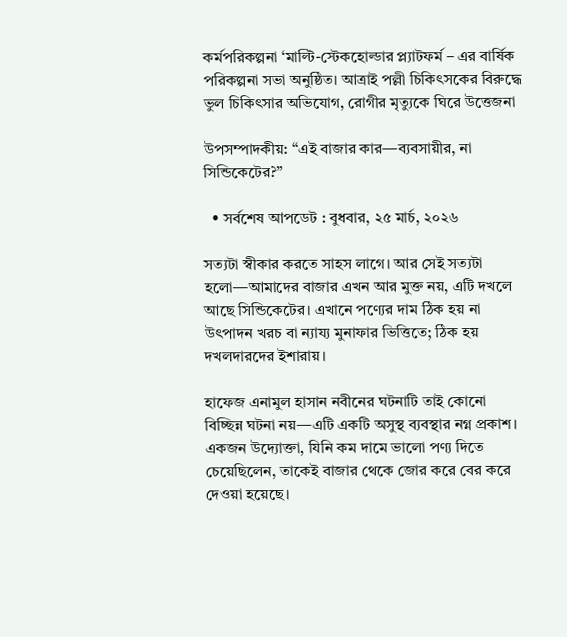কর্মপরিকল্পনা ‘মাল্টি-স্টেকহোল্ডার প্ল্যাটফর্ম – এর বার্ষিক পরিকল্পনা সভা অনুষ্ঠিত। আত্রাই পল্লী চিকিৎসকের বিরুদ্ধে ভুল চিকিৎসার অভিযোগ, রোগীর মৃত্যুকে ঘিরে উত্তেজনা

উপসম্পাদকীয়: “এই বাজার কার—ব্যবসায়ীর, না সিন্ডিকেটের?”

  • সর্বশেষ আপডেট : বুধবার, ২৫ মার্চ, ২০২৬

সত্যটা স্বীকার করতে সাহস লাগে। আর সেই সত্যটা হলো—আমাদের বাজার এখন আর মুক্ত নয়, এটি দখলে আছে সিন্ডিকেটের। এখানে পণ্যের দাম ঠিক হয় না উৎপাদন খরচ বা ন্যায্য মুনাফার ভিত্তিতে; ঠিক হয় দখলদারদের ইশারায়।

হাফেজ এনামুল হাসান নবীনের ঘটনাটি তাই কোনো বিচ্ছিন্ন ঘটনা নয়—এটি একটি অসুস্থ ব্যবস্থার নগ্ন প্রকাশ। একজন উদ্যোক্তা, যিনি কম দামে ভালো পণ্য দিতে চেয়েছিলেন, তাকেই বাজার থেকে জোর করে বের করে দেওয়া হয়েছে।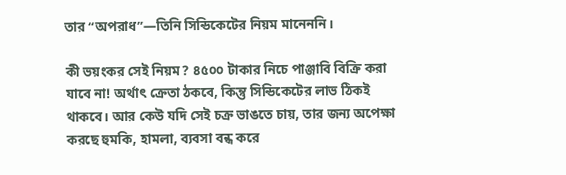তার “অপরাধ”—তিনি সিন্ডিকেটের নিয়ম মানেননি।

কী ভয়ংকর সেই নিয়ম? ৪৫০০ টাকার নিচে পাঞ্জাবি বিক্রি করা যাবে না! অর্থাৎ ক্রেতা ঠকবে, কিন্তু সিন্ডিকেটের লাভ ঠিকই থাকবে। আর কেউ যদি সেই চক্র ভাঙতে চায়, তার জন্য অপেক্ষা করছে হুমকি, হামলা, ব্যবসা বন্ধ করে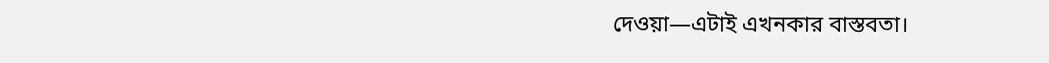দেওয়া—এটাই এখনকার বাস্তবতা।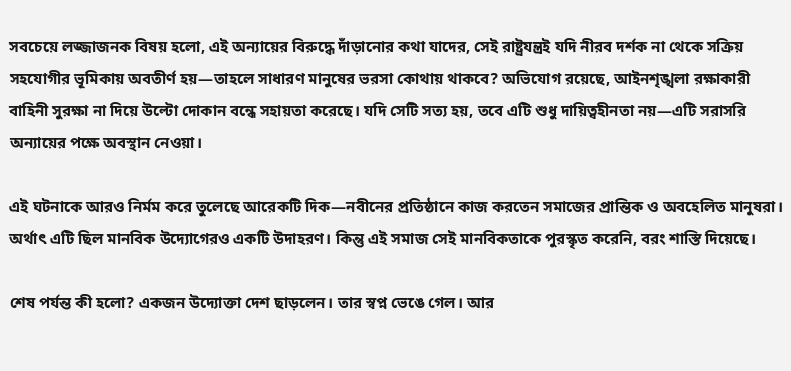সবচেয়ে লজ্জাজনক বিষয় হলো, এই অন্যায়ের বিরুদ্ধে দাঁড়ানোর কথা যাদের, সেই রাষ্ট্রযন্ত্রই যদি নীরব দর্শক না থেকে সক্রিয় সহযোগীর ভূমিকায় অবতীর্ণ হয়—তাহলে সাধারণ মানুষের ভরসা কোথায় থাকবে? অভিযোগ রয়েছে, আইনশৃঙ্খলা রক্ষাকারী বাহিনী সুরক্ষা না দিয়ে উল্টো দোকান বন্ধে সহায়তা করেছে। যদি সেটি সত্য হয়, তবে এটি শুধু দায়িত্বহীনতা নয়—এটি সরাসরি অন্যায়ের পক্ষে অবস্থান নেওয়া।

এই ঘটনাকে আরও নির্মম করে তুলেছে আরেকটি দিক—নবীনের প্রতিষ্ঠানে কাজ করতেন সমাজের প্রান্তিক ও অবহেলিত মানুষরা। অর্থাৎ এটি ছিল মানবিক উদ্যোগেরও একটি উদাহরণ। কিন্তু এই সমাজ সেই মানবিকতাকে পুরস্কৃত করেনি, বরং শাস্তি দিয়েছে।

শেষ পর্যন্ত কী হলো? একজন উদ্যোক্তা দেশ ছাড়লেন। তার স্বপ্ন ভেঙে গেল। আর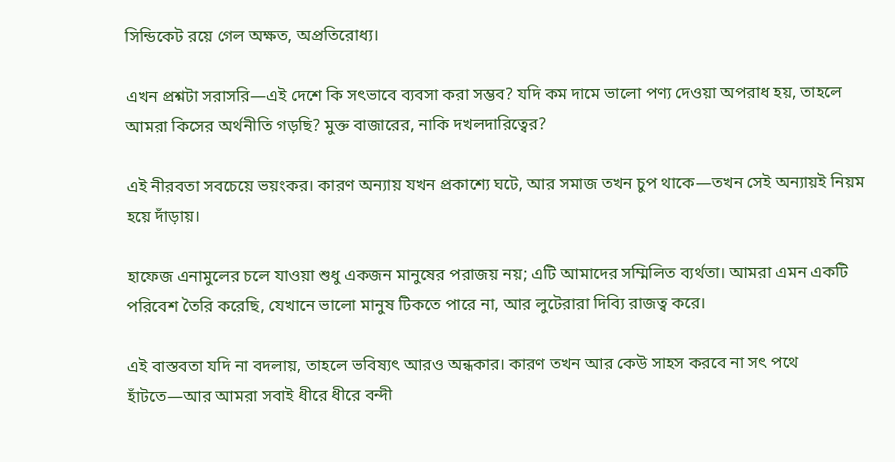সিন্ডিকেট রয়ে গেল অক্ষত, অপ্রতিরোধ্য।

এখন প্রশ্নটা সরাসরি—এই দেশে কি সৎভাবে ব্যবসা করা সম্ভব? যদি কম দামে ভালো পণ্য দেওয়া অপরাধ হয়, তাহলে আমরা কিসের অর্থনীতি গড়ছি? মুক্ত বাজারের, নাকি দখলদারিত্বের?

এই নীরবতা সবচেয়ে ভয়ংকর। কারণ অন্যায় যখন প্রকাশ্যে ঘটে, আর সমাজ তখন চুপ থাকে—তখন সেই অন্যায়ই নিয়ম হয়ে দাঁড়ায়।

হাফেজ এনামুলের চলে যাওয়া শুধু একজন মানুষের পরাজয় নয়; এটি আমাদের সম্মিলিত ব্যর্থতা। আমরা এমন একটি পরিবেশ তৈরি করেছি, যেখানে ভালো মানুষ টিকতে পারে না, আর লুটেরারা দিব্যি রাজত্ব করে।

এই বাস্তবতা যদি না বদলায়, তাহলে ভবিষ্যৎ আরও অন্ধকার। কারণ তখন আর কেউ সাহস করবে না সৎ পথে হাঁটতে—আর আমরা সবাই ধীরে ধীরে বন্দী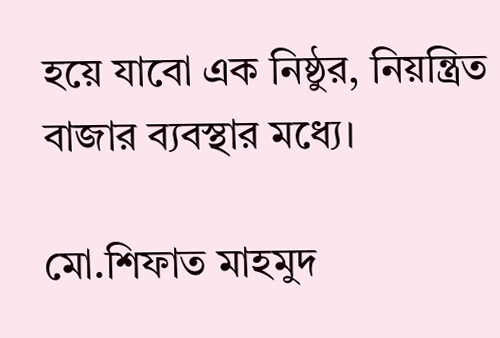হয়ে যাবো এক নিষ্ঠুর, নিয়ন্ত্রিত বাজার ব্যবস্থার মধ্যে।

মো.শিফাত মাহমুদ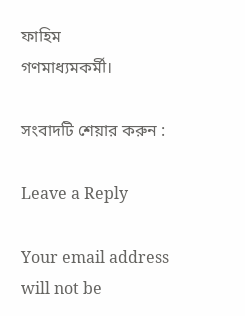ফাহিম
গণমাধ্যমকর্মী।

সংবাদটি শেয়ার করুন :

Leave a Reply

Your email address will not be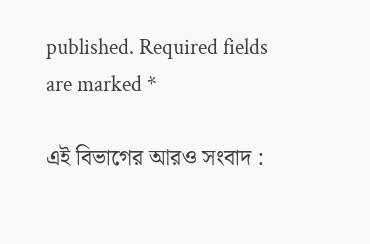published. Required fields are marked *

এই বিভাগের আরও সংবাদ :